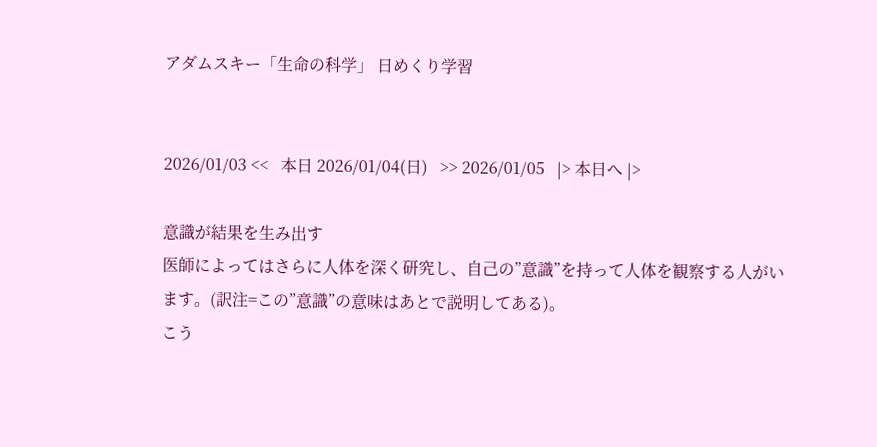アダムスキー「生命の科学」 日めくり学習


2026/01/03 <<   本日 2026/01/04(日)   >> 2026/01/05   |> 本日へ |>

意識が結果を生み出す
医師によってはさらに人体を深く研究し、自己の”意識”を持って人体を観察する人がいます。(訳注=この”意識”の意味はあとで説明してある)。
こう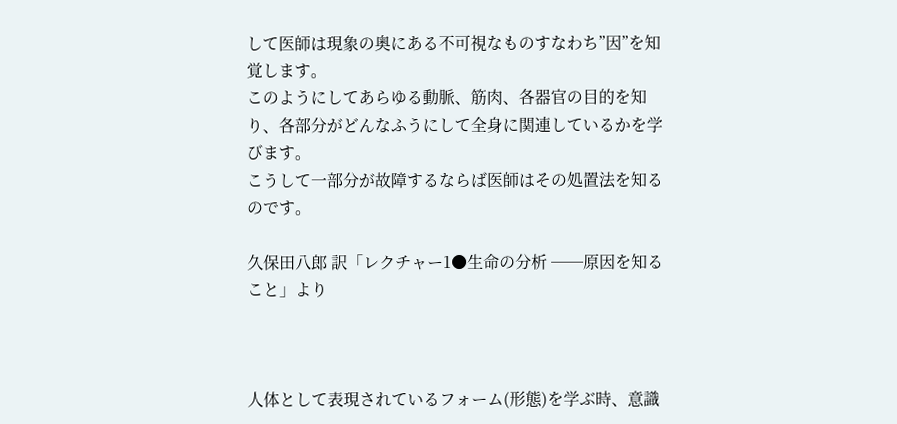して医師は現象の奥にある不可視なものすなわち”因”を知覚します。
このようにしてあらゆる動脈、筋肉、各器官の目的を知り、各部分がどんなふうにして全身に関連しているかを学びます。
こうして一部分が故障するならば医師はその処置法を知るのです。

久保田八郎 訳「レクチャー1●生命の分析 ──原因を知ること」より



人体として表現されているフォーム(形態)を学ぶ時、意識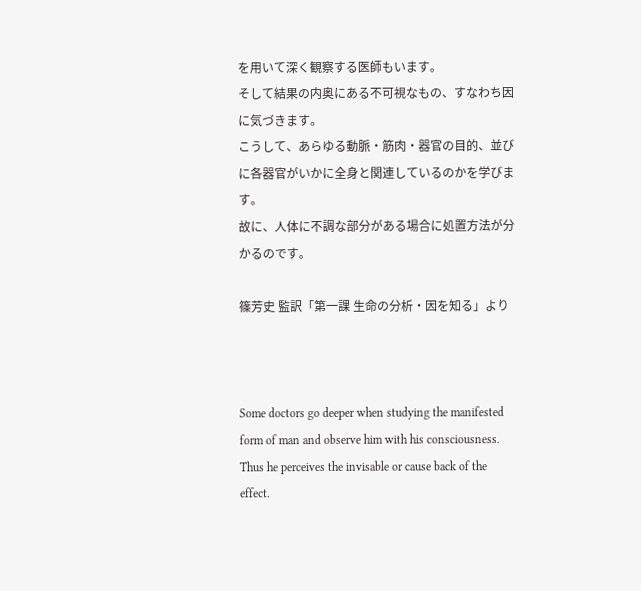を用いて深く観察する医師もいます。
そして結果の内奥にある不可視なもの、すなわち因に気づきます。
こうして、あらゆる動脈・筋肉・器官の目的、並びに各器官がいかに全身と関連しているのかを学びます。
故に、人体に不調な部分がある場合に処置方法が分かるのです。

篠芳史 監訳「第一課 生命の分析・因を知る」より



Some doctors go deeper when studying the manifested form of man and observe him with his consciousness.
Thus he perceives the invisable or cause back of the effect.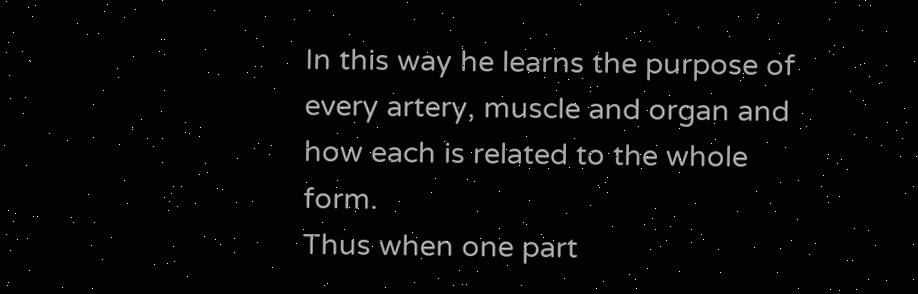In this way he learns the purpose of every artery, muscle and organ and how each is related to the whole form.
Thus when one part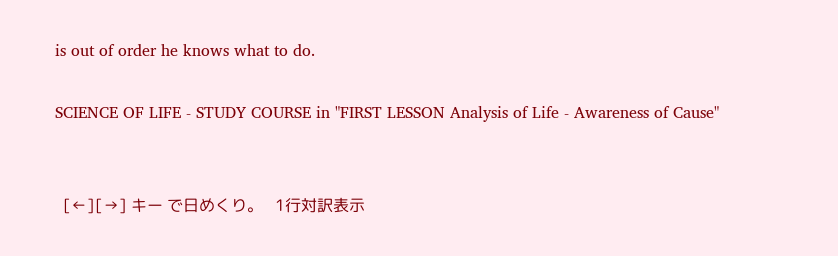is out of order he knows what to do.

SCIENCE OF LIFE - STUDY COURSE in "FIRST LESSON Analysis of Life - Awareness of Cause"


  [←][→] キー で日めくり。   1行対訳表示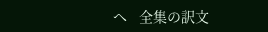へ   全集の訳文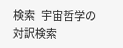検索   宇宙哲学の対訳検索